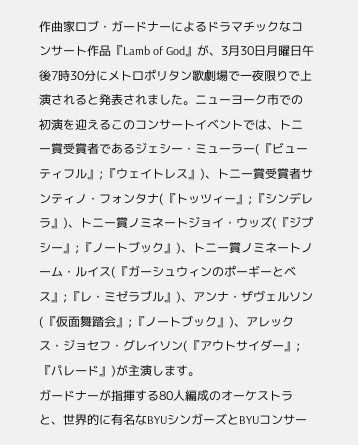作曲家ロブ・ガードナーによるドラマチックなコンサート作品『Lamb of God』が、3月30日月曜日午後7時30分にメトロポリタン歌劇場で一夜限りで上演されると発表されました。ニューヨーク市での初演を迎えるこのコンサートイベントでは、トニー賞受賞者であるジェシー・ミューラー(『ビューティフル』;『ウェイトレス』)、トニー賞受賞者サンティノ・フォンタナ(『トッツィー』;『シンデレラ』)、トニー賞ノミネートジョイ・ウッズ(『ジプシー』;『ノートブック』)、トニー賞ノミネートノーム・ルイス(『ガーシュウィンのポーギーとベス』;『レ・ミゼラブル』)、アンナ・ザヴェルソン(『仮面舞踏会』;『ノートブック』)、アレックス・ジョセフ・グレイソン(『アウトサイダー』;『パレード』)が主演します。
ガードナーが指揮する80人編成のオーケストラと、世界的に有名なBYUシンガーズとBYUコンサー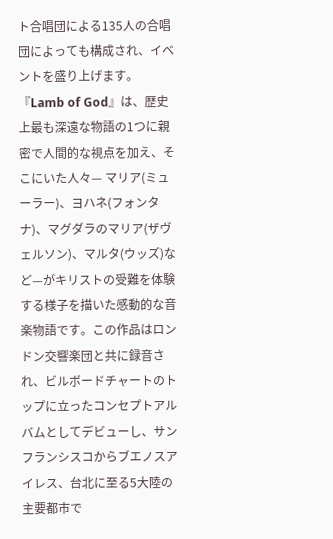ト合唱団による135人の合唱団によっても構成され、イベントを盛り上げます。
『Lamb of God』は、歴史上最も深遠な物語の1つに親密で人間的な視点を加え、そこにいた人々— マリア(ミューラー)、ヨハネ(フォンタナ)、マグダラのマリア(ザヴェルソン)、マルタ(ウッズ)など—がキリストの受難を体験する様子を描いた感動的な音楽物語です。この作品はロンドン交響楽団と共に録音され、ビルボードチャートのトップに立ったコンセプトアルバムとしてデビューし、サンフランシスコからブエノスアイレス、台北に至る5大陸の主要都市で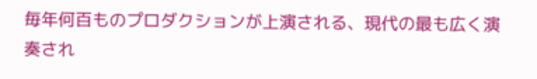毎年何百ものプロダクションが上演される、現代の最も広く演奏され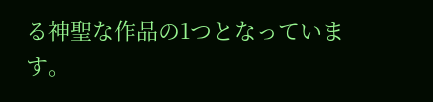る神聖な作品の1つとなっています。